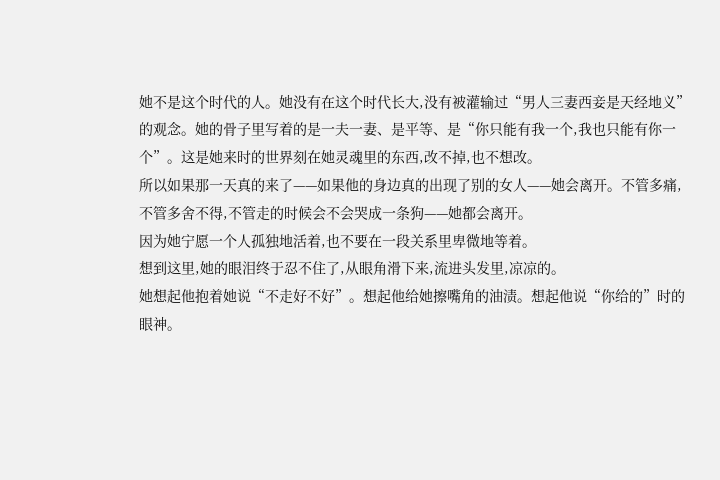她不是这个时代的人。她没有在这个时代长大,没有被灌输过“男人三妻西妾是天经地义”的观念。她的骨子里写着的是一夫一妻、是平等、是“你只能有我一个,我也只能有你一个”。这是她来时的世界刻在她灵魂里的东西,改不掉,也不想改。
所以如果那一天真的来了——如果他的身边真的出现了别的女人——她会离开。不管多痛,不管多舍不得,不管走的时候会不会哭成一条狗——她都会离开。
因为她宁愿一个人孤独地活着,也不要在一段关系里卑微地等着。
想到这里,她的眼泪终于忍不住了,从眼角滑下来,流进头发里,凉凉的。
她想起他抱着她说“不走好不好”。想起他给她擦嘴角的油渍。想起他说“你给的”时的眼神。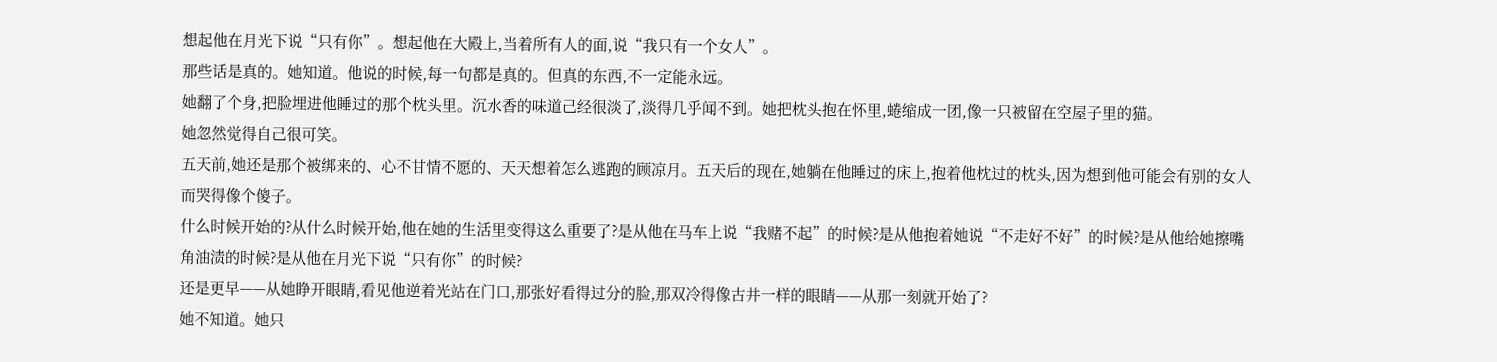想起他在月光下说“只有你”。想起他在大殿上,当着所有人的面,说“我只有一个女人”。
那些话是真的。她知道。他说的时候,每一句都是真的。但真的东西,不一定能永远。
她翻了个身,把脸埋进他睡过的那个枕头里。沉水香的味道己经很淡了,淡得几乎闻不到。她把枕头抱在怀里,蜷缩成一团,像一只被留在空屋子里的猫。
她忽然觉得自己很可笑。
五天前,她还是那个被绑来的、心不甘情不愿的、天天想着怎么逃跑的顾凉月。五天后的现在,她躺在他睡过的床上,抱着他枕过的枕头,因为想到他可能会有别的女人而哭得像个傻子。
什么时候开始的?从什么时候开始,他在她的生活里变得这么重要了?是从他在马车上说“我赌不起”的时候?是从他抱着她说“不走好不好”的时候?是从他给她擦嘴角油渍的时候?是从他在月光下说“只有你”的时候?
还是更早——从她睁开眼睛,看见他逆着光站在门口,那张好看得过分的脸,那双冷得像古井一样的眼睛——从那一刻就开始了?
她不知道。她只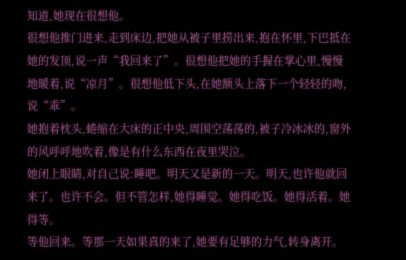知道,她现在很想他。
很想他推门进来,走到床边,把她从被子里捞出来,抱在怀里,下巴抵在她的发顶,说一声“我回来了”。很想他把她的手握在掌心里,慢慢地暖着,说“凉月”。很想他低下头,在她额头上落下一个轻轻的吻,说“乖”。
她抱着枕头,蜷缩在大床的正中央,周围空荡荡的,被子冷冰冰的,窗外的风呼呼地吹着,像是有什么东西在夜里哭泣。
她闭上眼睛,对自己说:睡吧。明天又是新的一天。明天,也许他就回来了。也许不会。但不管怎样,她得睡觉。她得吃饭。她得活着。她得等。
等他回来。等那一天如果真的来了,她要有足够的力气,转身离开。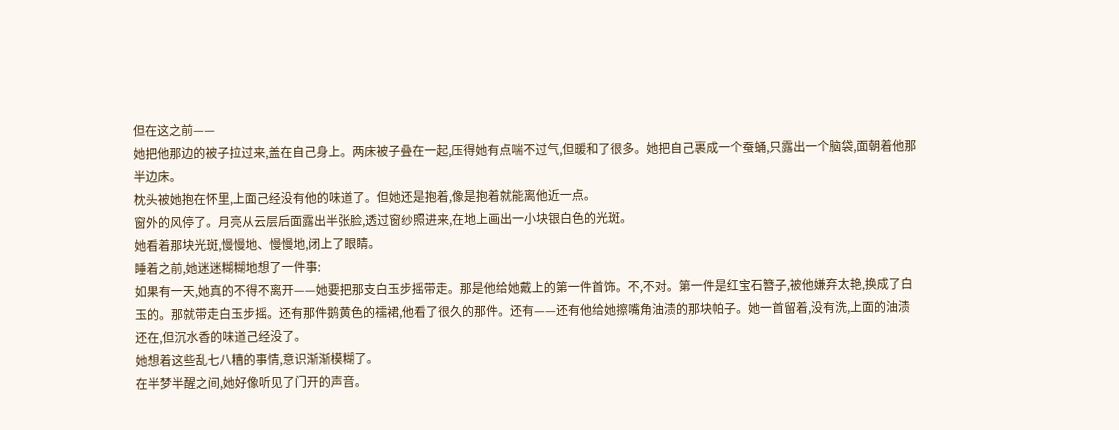但在这之前——
她把他那边的被子拉过来,盖在自己身上。两床被子叠在一起,压得她有点喘不过气,但暖和了很多。她把自己裹成一个蚕蛹,只露出一个脑袋,面朝着他那半边床。
枕头被她抱在怀里,上面己经没有他的味道了。但她还是抱着,像是抱着就能离他近一点。
窗外的风停了。月亮从云层后面露出半张脸,透过窗纱照进来,在地上画出一小块银白色的光斑。
她看着那块光斑,慢慢地、慢慢地,闭上了眼睛。
睡着之前,她迷迷糊糊地想了一件事:
如果有一天,她真的不得不离开——她要把那支白玉步摇带走。那是他给她戴上的第一件首饰。不,不对。第一件是红宝石簪子,被他嫌弃太艳,换成了白玉的。那就带走白玉步摇。还有那件鹅黄色的襦裙,他看了很久的那件。还有——还有他给她擦嘴角油渍的那块帕子。她一首留着,没有洗,上面的油渍还在,但沉水香的味道己经没了。
她想着这些乱七八糟的事情,意识渐渐模糊了。
在半梦半醒之间,她好像听见了门开的声音。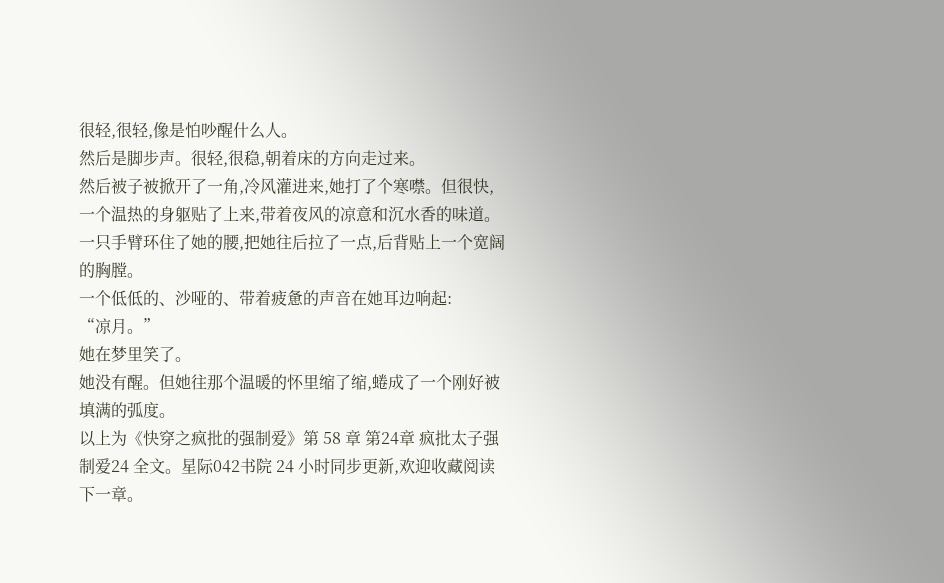很轻,很轻,像是怕吵醒什么人。
然后是脚步声。很轻,很稳,朝着床的方向走过来。
然后被子被掀开了一角,冷风灌进来,她打了个寒噤。但很快,一个温热的身躯贴了上来,带着夜风的凉意和沉水香的味道。
一只手臂环住了她的腰,把她往后拉了一点,后背贴上一个宽阔的胸膛。
一个低低的、沙哑的、带着疲惫的声音在她耳边响起:
“凉月。”
她在梦里笑了。
她没有醒。但她往那个温暖的怀里缩了缩,蜷成了一个刚好被填满的弧度。
以上为《快穿之疯批的强制爱》第 58 章 第24章 疯批太子强制爱24 全文。星际042书院 24 小时同步更新,欢迎收藏阅读下一章。